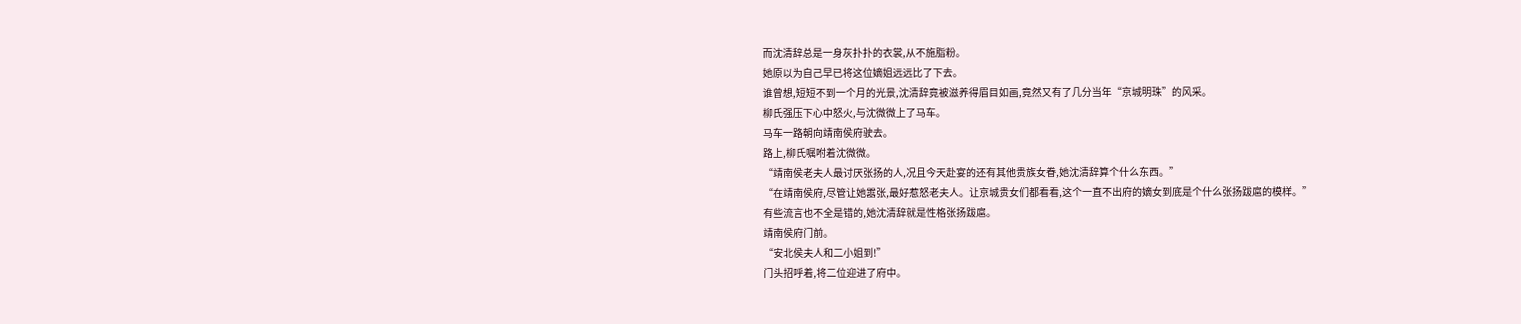而沈清辞总是一身灰扑扑的衣裳,从不施脂粉。
她原以为自己早已将这位嫡姐远远比了下去。
谁曾想,短短不到一个月的光景,沈清辞竟被滋养得眉目如画,竟然又有了几分当年“京城明珠”的风采。
柳氏强压下心中怒火,与沈微微上了马车。
马车一路朝向靖南侯府驶去。
路上,柳氏嘱咐着沈微微。
“靖南侯老夫人最讨厌张扬的人,况且今天赴宴的还有其他贵族女眷,她沈清辞算个什么东西。”
“在靖南侯府,尽管让她嚣张,最好惹怒老夫人。让京城贵女们都看看,这个一直不出府的嫡女到底是个什么张扬跋扈的模样。”
有些流言也不全是错的,她沈清辞就是性格张扬跋扈。
靖南侯府门前。
“安北侯夫人和二小姐到!”
门头招呼着,将二位迎进了府中。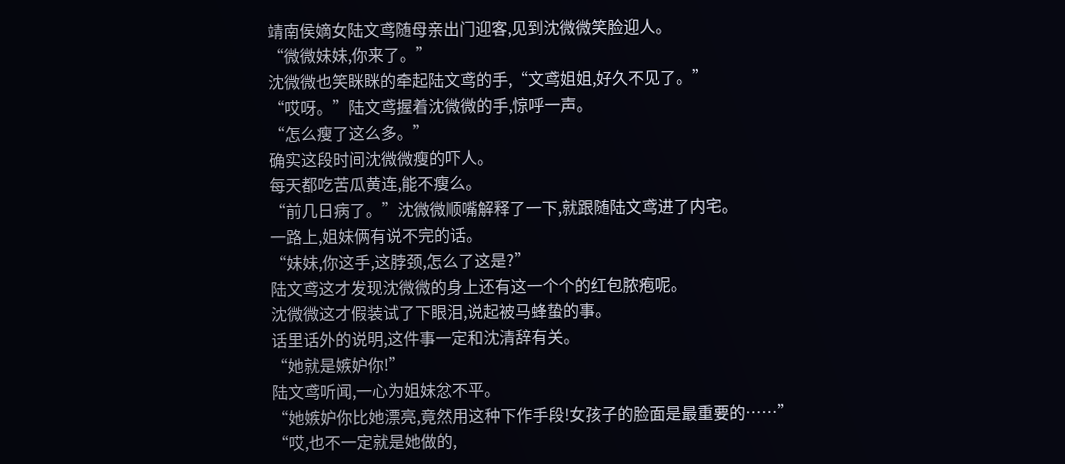靖南侯嫡女陆文鸢随母亲出门迎客,见到沈微微笑脸迎人。
“微微妹妹,你来了。”
沈微微也笑眯眯的牵起陆文鸢的手,“文鸢姐姐,好久不见了。”
“哎呀。”陆文鸢握着沈微微的手,惊呼一声。
“怎么瘦了这么多。”
确实这段时间沈微微瘦的吓人。
每天都吃苦瓜黄连,能不瘦么。
“前几日病了。”沈微微顺嘴解释了一下,就跟随陆文鸢进了内宅。
一路上,姐妹俩有说不完的话。
“妹妹,你这手,这脖颈,怎么了这是?”
陆文鸢这才发现沈微微的身上还有这一个个的红包脓疱呢。
沈微微这才假装试了下眼泪,说起被马蜂蛰的事。
话里话外的说明,这件事一定和沈清辞有关。
“她就是嫉妒你!”
陆文鸢听闻,一心为姐妹忿不平。
“她嫉妒你比她漂亮,竟然用这种下作手段!女孩子的脸面是最重要的……”
“哎,也不一定就是她做的,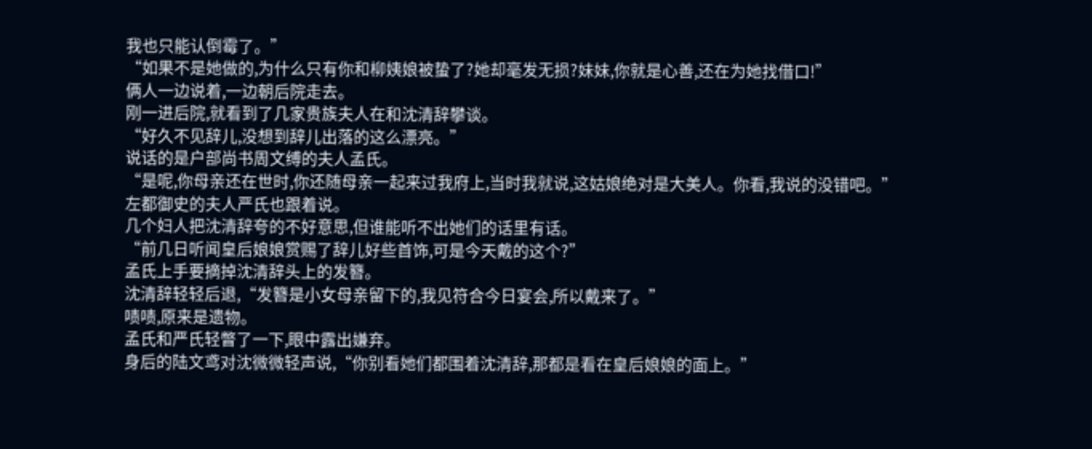我也只能认倒霉了。”
“如果不是她做的,为什么只有你和柳姨娘被蛰了?她却毫发无损?妹妹,你就是心善,还在为她找借口!”
俩人一边说着,一边朝后院走去。
刚一进后院,就看到了几家贵族夫人在和沈清辞攀谈。
“好久不见辞儿,没想到辞儿出落的这么漂亮。”
说话的是户部尚书周文缚的夫人孟氏。
“是呢,你母亲还在世时,你还随母亲一起来过我府上,当时我就说,这姑娘绝对是大美人。你看,我说的没错吧。”
左都御史的夫人严氏也跟着说。
几个妇人把沈清辞夸的不好意思,但谁能听不出她们的话里有话。
“前几日听闻皇后娘娘赏赐了辞儿好些首饰,可是今天戴的这个?”
孟氏上手要摘掉沈清辞头上的发簪。
沈清辞轻轻后退,“发簪是小女母亲留下的,我见符合今日宴会,所以戴来了。”
啧啧,原来是遗物。
孟氏和严氏轻瞥了一下,眼中露出嫌弃。
身后的陆文鸢对沈微微轻声说,“你别看她们都围着沈清辞,那都是看在皇后娘娘的面上。”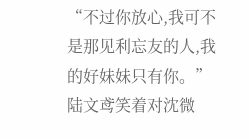“不过你放心,我可不是那见利忘友的人,我的好妹妹只有你。”
陆文鸢笑着对沈微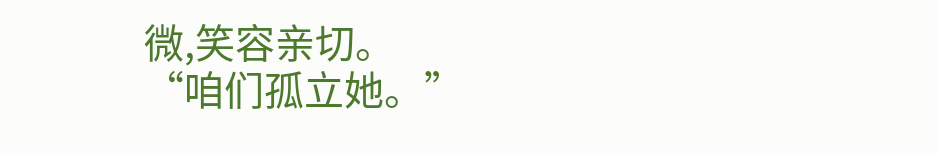微,笑容亲切。
“咱们孤立她。”